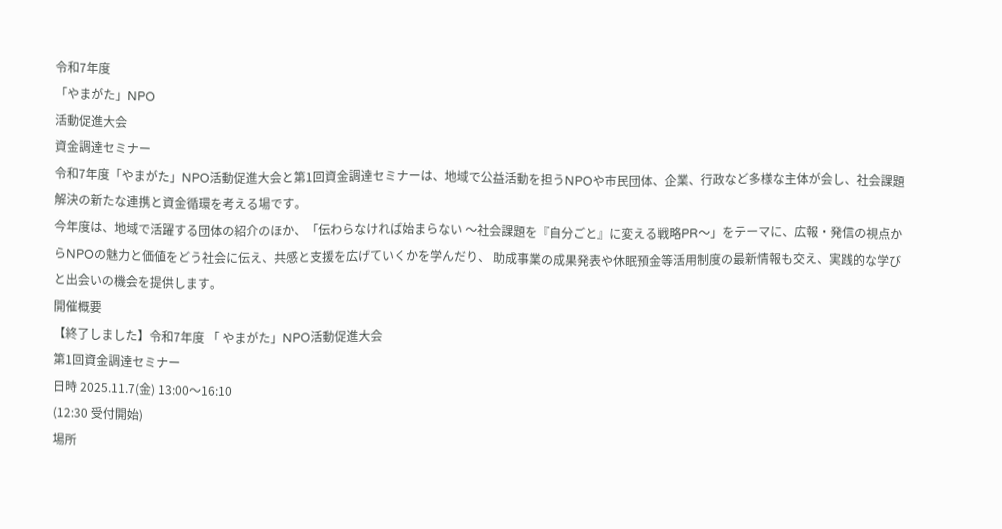令和7年度
「やまがた」NPO
活動促進大会
資金調達セミナー
令和7年度「やまがた」NPO活動促進大会と第1回資金調達セミナーは、地域で公益活動を担うNPOや市民団体、企業、行政など多様な主体が会し、社会課題解決の新たな連携と資金循環を考える場です。
今年度は、地域で活躍する団体の紹介のほか、「伝わらなければ始まらない 〜社会課題を『自分ごと』に変える戦略PR〜」をテーマに、広報・発信の視点からNPOの魅力と価値をどう社会に伝え、共感と支援を広げていくかを学んだり、 助成事業の成果発表や休眠預金等活用制度の最新情報も交え、実践的な学びと出会いの機会を提供します。
開催概要
【終了しました】令和7年度 「 やまがた」NPO活動促進大会
第1回資金調達セミナー
日時 2025.11.7(金) 13:00〜16:10
(12:30 受付開始)
場所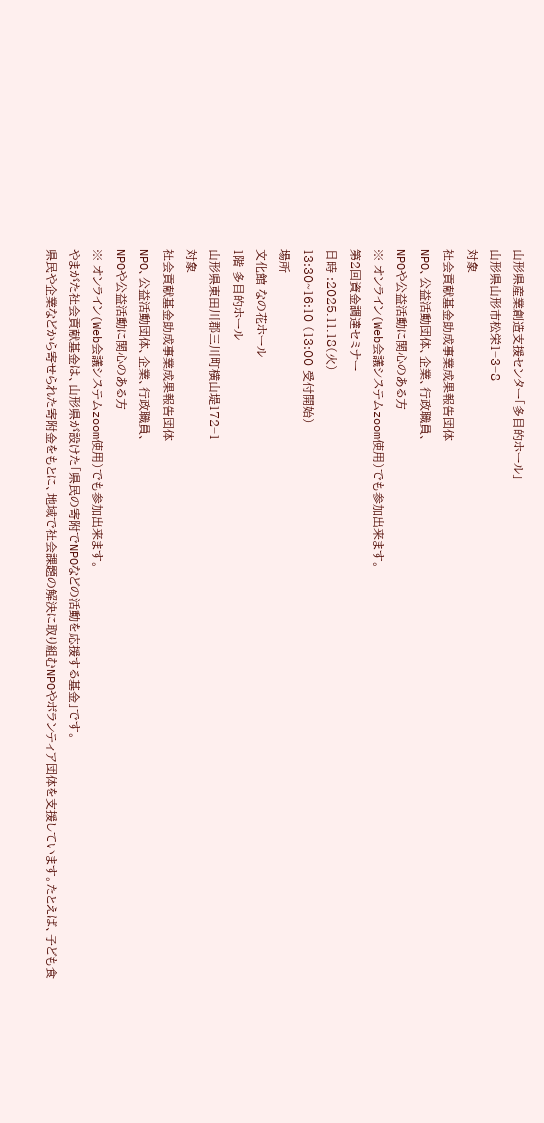山形県産業創造支援センター「多目的ホール」
山形県山形市松栄1−3−8
対象
社会貢献基金助成事業成果報告団体
NPO、公益活動団体、企業、行政職員、
NPOや公益活動に関心のある方
※ オンライン(Web会議システムzoom使用)でも参加出来ます。
第2回資金調達セミナー
日時 :2025.11.18(火)
13:30~16:10 (13:00 受付開始)
場所
文化館 なの花ホール
1階 多目的ホール
山形県東田川郡三川町横山堤172−1
対象
社会貢献基金助成事業成果報告団体
NPO、公益活動団体、企業、行政職員、
NPOや公益活動に関心のある方
※ オンライン(Web会議システムzoom使用)でも参加出来ます。
やまがた社会貢献基金は、山形県が設けた「県民の寄附でNPOなどの活動を応援する基金」です。
県民や企業などから寄せられた寄附金をもとに、地域で社会課題の解決に取り組むNPOやボランティア団体を支援しています。たとえば、子ども食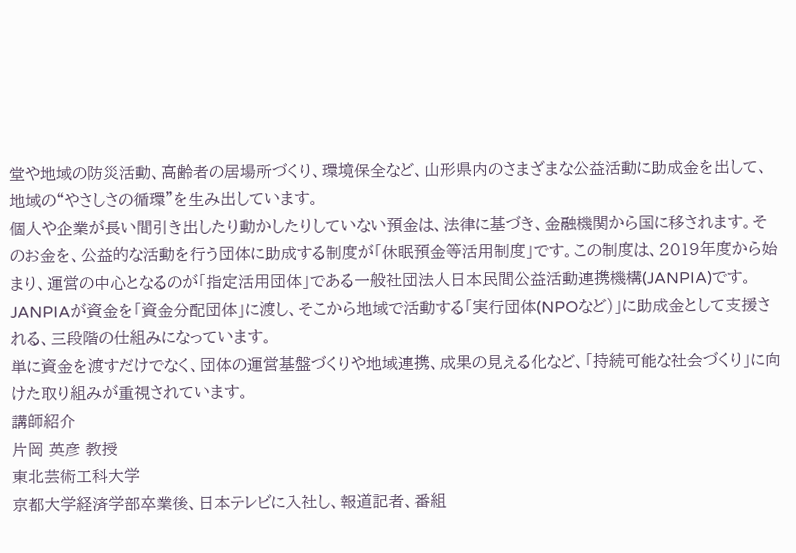堂や地域の防災活動、高齢者の居場所づくり、環境保全など、山形県内のさまざまな公益活動に助成金を出して、地域の“やさしさの循環”を生み出しています。
個人や企業が長い間引き出したり動かしたりしていない預金は、法律に基づき、金融機関から国に移されます。そのお金を、公益的な活動を行う団体に助成する制度が「休眠預金等活用制度」です。この制度は、2019年度から始まり、運営の中心となるのが「指定活用団体」である一般社団法人日本民間公益活動連携機構(JANPIA)です。
JANPIAが資金を「資金分配団体」に渡し、そこから地域で活動する「実行団体(NPOなど)」に助成金として支援される、三段階の仕組みになっています。
単に資金を渡すだけでなく、団体の運営基盤づくりや地域連携、成果の見える化など、「持続可能な社会づくり」に向けた取り組みが重視されています。
講師紹介
片岡 英彦 教授
東北芸術工科大学
京都大学経済学部卒業後、日本テレビに入社し、報道記者、番組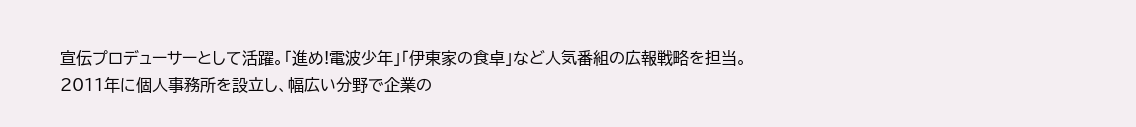宣伝プロデューサーとして活躍。「進め!電波少年」「伊東家の食卓」など人気番組の広報戦略を担当。
2011年に個人事務所を設立し、幅広い分野で企業の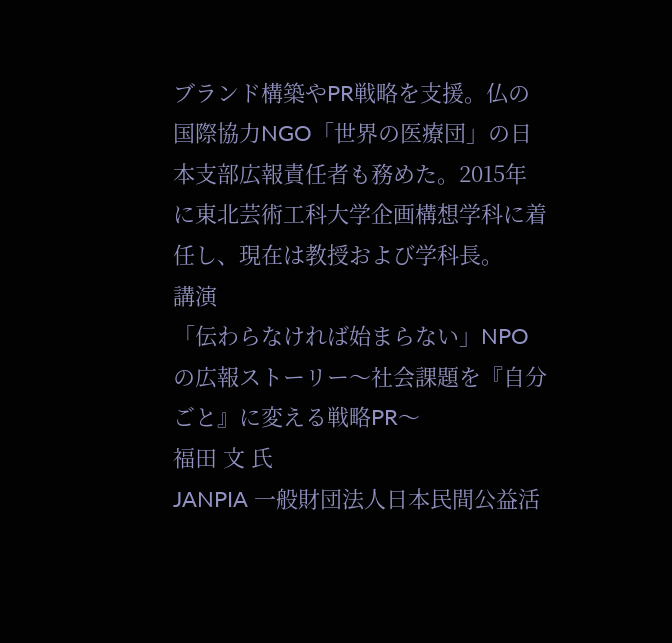ブランド構築やPR戦略を支援。仏の国際協力NGO「世界の医療団」の日本支部広報責任者も務めた。2015年に東北芸術工科大学企画構想学科に着任し、現在は教授および学科長。
講演
「伝わらなければ始まらない」NPOの広報ストーリー〜社会課題を『自分ごと』に変える戦略PR〜
福田 文 氏
JANPIA 一般財団法人日本民間公益活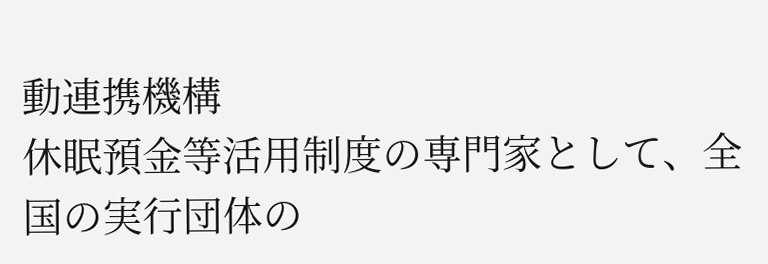動連携機構
休眠預金等活用制度の専門家として、全国の実行団体の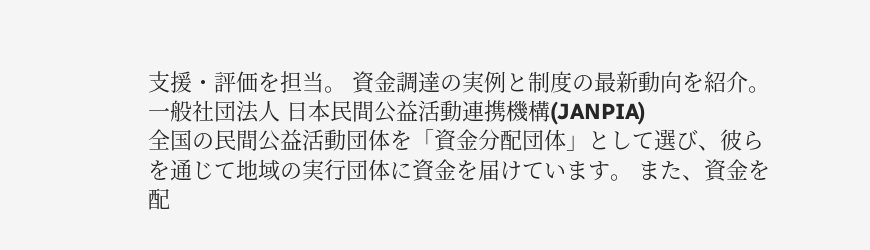支援・評価を担当。 資金調達の実例と制度の最新動向を紹介。
一般社団法人 日本民間公益活動連携機構(JANPIA)
全国の民間公益活動団体を「資金分配団体」として選び、彼らを通じて地域の実行団体に資金を届けています。 また、資金を配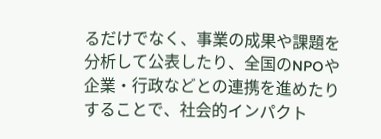るだけでなく、事業の成果や課題を分析して公表したり、全国のNPOや企業・行政などとの連携を進めたりすることで、社会的インパクト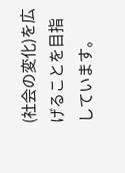(社会の変化)を広げることを目指しています。